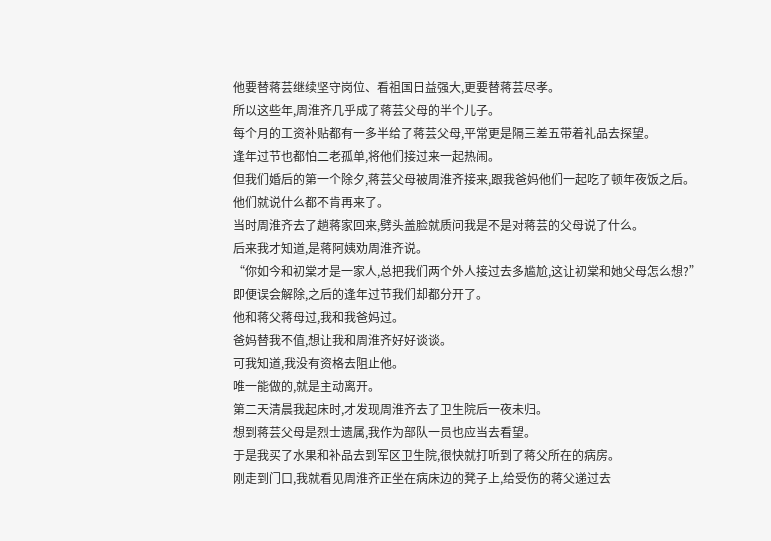他要替蒋芸继续坚守岗位、看祖国日益强大,更要替蒋芸尽孝。
所以这些年,周淮齐几乎成了蒋芸父母的半个儿子。
每个月的工资补贴都有一多半给了蒋芸父母,平常更是隔三差五带着礼品去探望。
逢年过节也都怕二老孤单,将他们接过来一起热闹。
但我们婚后的第一个除夕,蒋芸父母被周淮齐接来,跟我爸妈他们一起吃了顿年夜饭之后。
他们就说什么都不肯再来了。
当时周淮齐去了趟蒋家回来,劈头盖脸就质问我是不是对蒋芸的父母说了什么。
后来我才知道,是蒋阿姨劝周淮齐说。
“你如今和初棠才是一家人,总把我们两个外人接过去多尴尬,这让初棠和她父母怎么想?”
即便误会解除,之后的逢年过节我们却都分开了。
他和蒋父蒋母过,我和我爸妈过。
爸妈替我不值,想让我和周淮齐好好谈谈。
可我知道,我没有资格去阻止他。
唯一能做的,就是主动离开。
第二天清晨我起床时,才发现周淮齐去了卫生院后一夜未归。
想到蒋芸父母是烈士遗属,我作为部队一员也应当去看望。
于是我买了水果和补品去到军区卫生院,很快就打听到了蒋父所在的病房。
刚走到门口,我就看见周淮齐正坐在病床边的凳子上,给受伤的蒋父递过去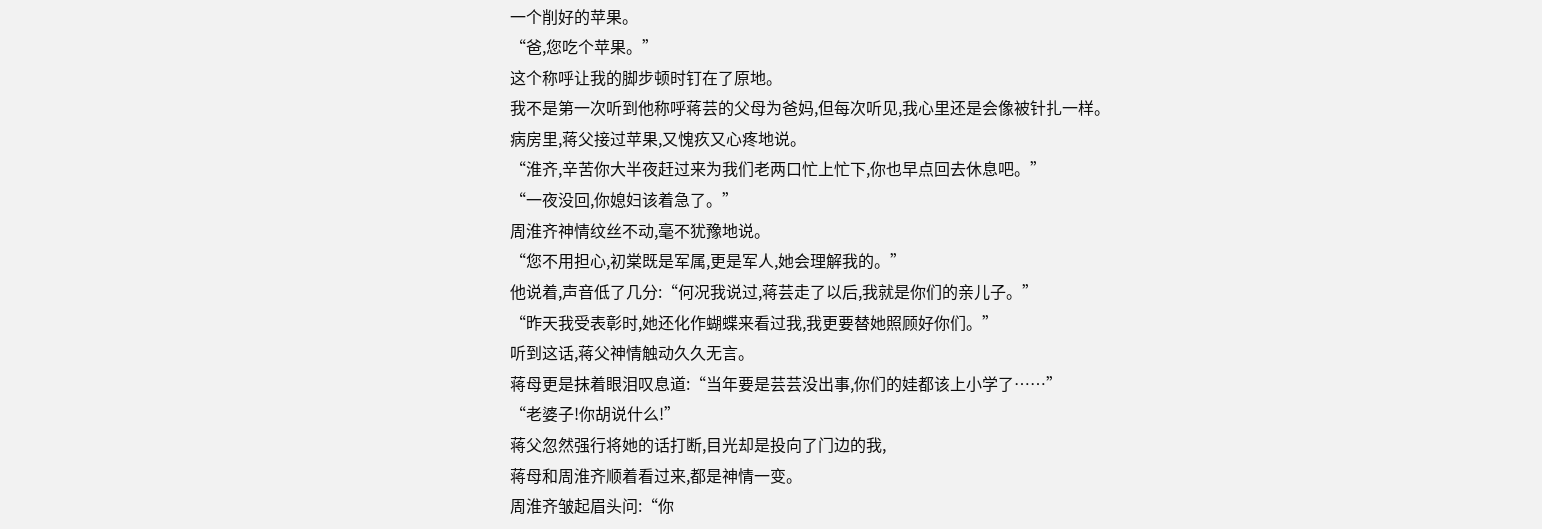一个削好的苹果。
“爸,您吃个苹果。”
这个称呼让我的脚步顿时钉在了原地。
我不是第一次听到他称呼蒋芸的父母为爸妈,但每次听见,我心里还是会像被针扎一样。
病房里,蒋父接过苹果,又愧疚又心疼地说。
“淮齐,辛苦你大半夜赶过来为我们老两口忙上忙下,你也早点回去休息吧。”
“一夜没回,你媳妇该着急了。”
周淮齐神情纹丝不动,毫不犹豫地说。
“您不用担心,初棠既是军属,更是军人,她会理解我的。”
他说着,声音低了几分:“何况我说过,蒋芸走了以后,我就是你们的亲儿子。”
“昨天我受表彰时,她还化作蝴蝶来看过我,我更要替她照顾好你们。”
听到这话,蒋父神情触动久久无言。
蒋母更是抹着眼泪叹息道:“当年要是芸芸没出事,你们的娃都该上小学了……”
“老婆子!你胡说什么!”
蒋父忽然强行将她的话打断,目光却是投向了门边的我,
蒋母和周淮齐顺着看过来,都是神情一变。
周淮齐皱起眉头问:“你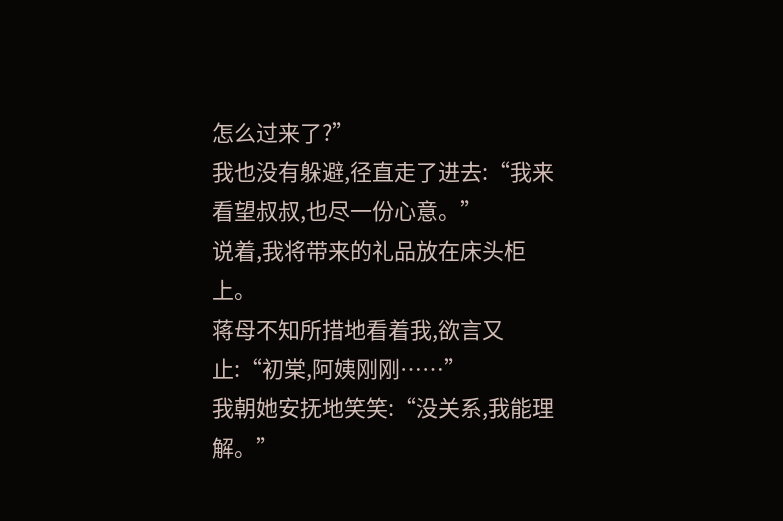怎么过来了?”
我也没有躲避,径直走了进去:“我来看望叔叔,也尽一份心意。”
说着,我将带来的礼品放在床头柜上。
蒋母不知所措地看着我,欲言又止:“初棠,阿姨刚刚……”
我朝她安抚地笑笑:“没关系,我能理解。”